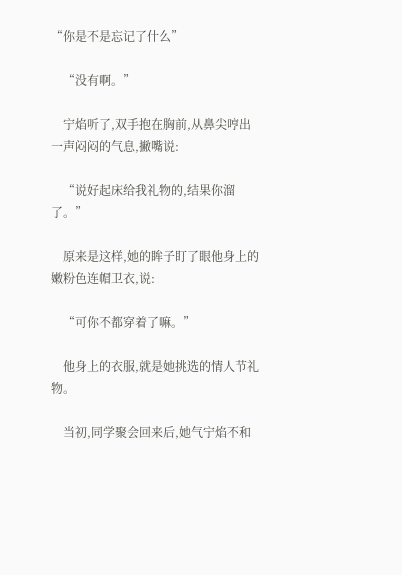“你是不是忘记了什么”

    “没有啊。”

    宁焰听了,双手抱在胸前,从鼻尖哼出一声闷闷的气息,撇嘴说:

    “说好起床给我礼物的,结果你溜了。”

    原来是这样,她的眸子盯了眼他身上的嫩粉色连帽卫衣,说:

    “可你不都穿着了嘛。”

    他身上的衣服,就是她挑选的情人节礼物。

    当初,同学聚会回来后,她气宁焰不和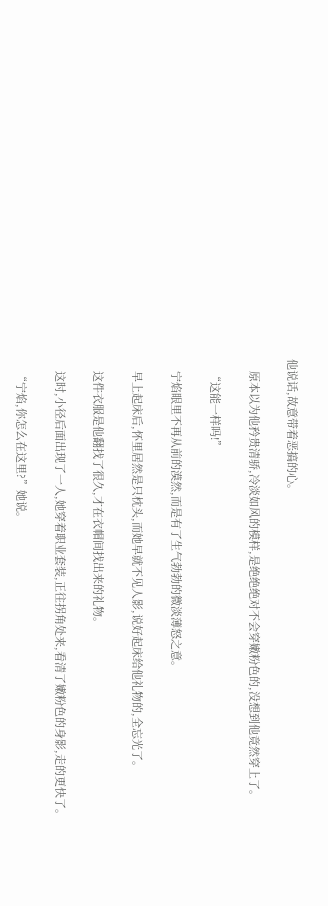他说话,故意带着恶搞的心。

    原本以为他矜贵清骄,冷淡如风的模样,是绝绝绝对不会穿嫩粉色的,没想到他竟然穿上了。

    “这能一样吗!”

    宁焰眼里不再从前的漠然,而是有了生气勃勃的微淡薄怒之意。

    早上起床后,怀里居然是只枕头,而她早就不见人影,说好起床给他礼物的,全忘光了。

    这件衣服是他翻找了很久,才在衣帽间找出来的礼物。

    这时,小径后面出现了一人,她穿着职业套装,正往拐角处来,看清了嫩粉色的身影,走的更快了。

    “宁焰,你怎么在这里?”她说。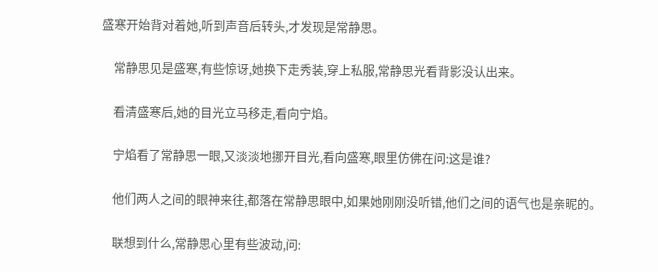盛寒开始背对着她,听到声音后转头,才发现是常静思。

    常静思见是盛寒,有些惊讶,她换下走秀装,穿上私服,常静思光看背影没认出来。

    看清盛寒后,她的目光立马移走,看向宁焰。

    宁焰看了常静思一眼,又淡淡地挪开目光,看向盛寒,眼里仿佛在问:这是谁?

    他们两人之间的眼神来往,都落在常静思眼中,如果她刚刚没听错,他们之间的语气也是亲昵的。

    联想到什么,常静思心里有些波动,问: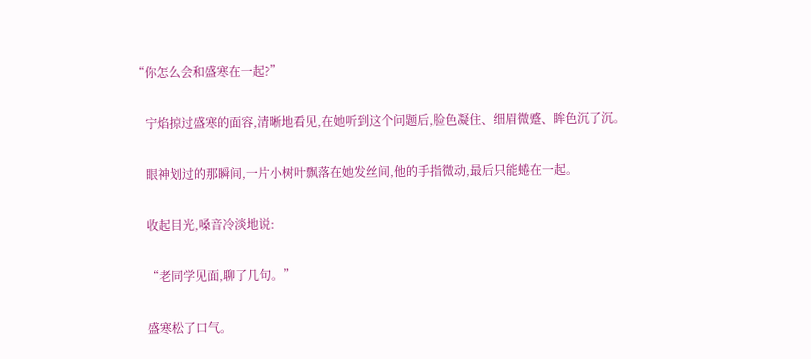“你怎么会和盛寒在一起?”

    宁焰掠过盛寒的面容,清晰地看见,在她听到这个问题后,脸色凝住、细眉微蹙、眸色沉了沉。

    眼神划过的那瞬间,一片小树叶飘落在她发丝间,他的手指微动,最后只能蜷在一起。

    收起目光,嗓音冷淡地说:

    “老同学见面,聊了几句。”

    盛寒松了口气。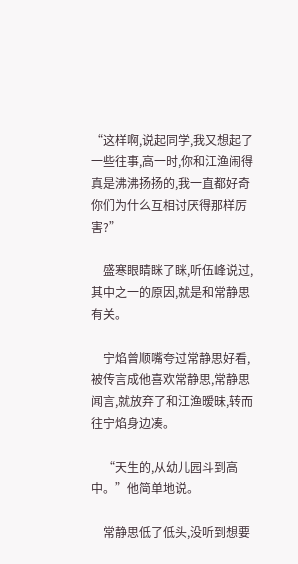“这样啊,说起同学,我又想起了一些往事,高一时,你和江渔闹得真是沸沸扬扬的,我一直都好奇你们为什么互相讨厌得那样厉害?”

    盛寒眼睛眯了眯,听伍峰说过,其中之一的原因,就是和常静思有关。

    宁焰曾顺嘴夸过常静思好看,被传言成他喜欢常静思,常静思闻言,就放弃了和江渔暧昧,转而往宁焰身边凑。

    “天生的,从幼儿园斗到高中。”他简单地说。

    常静思低了低头,没听到想要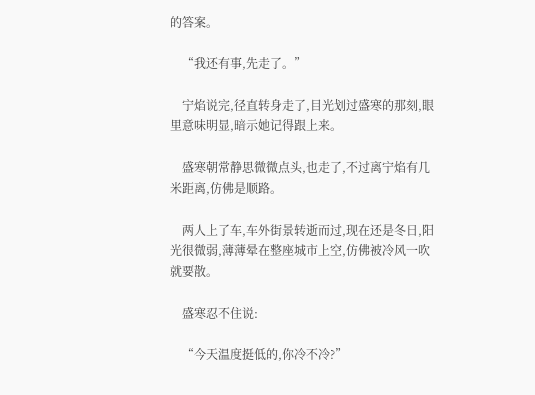的答案。

    “我还有事,先走了。”

    宁焰说完,径直转身走了,目光划过盛寒的那刻,眼里意味明显,暗示她记得跟上来。

    盛寒朝常静思微微点头,也走了,不过离宁焰有几米距离,仿佛是顺路。

    两人上了车,车外街景转逝而过,现在还是冬日,阳光很微弱,薄薄晕在整座城市上空,仿佛被冷风一吹就要散。

    盛寒忍不住说:

    “今天温度挺低的,你冷不冷?”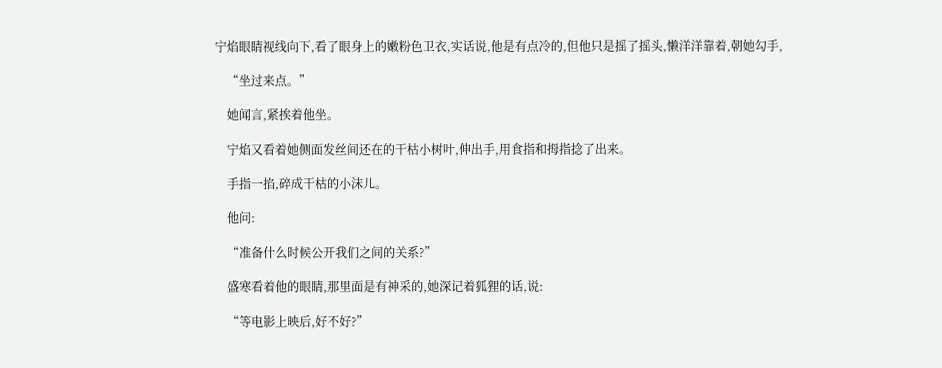宁焰眼睛视线向下,看了眼身上的嫩粉色卫衣,实话说,他是有点冷的,但他只是摇了摇头,懒洋洋靠着,朝她勾手,

    “坐过来点。”

    她闻言,紧挨着他坐。

    宁焰又看着她侧面发丝间还在的干枯小树叶,伸出手,用食指和拇指捻了出来。

    手指一掐,碎成干枯的小沫儿。

    他问:

    “准备什么时候公开我们之间的关系?”

    盛寒看着他的眼睛,那里面是有神采的,她深记着狐狸的话,说:

    “等电影上映后,好不好?”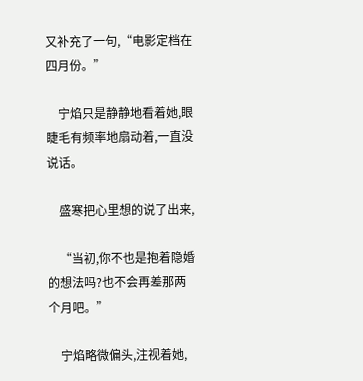又补充了一句,“电影定档在四月份。”

    宁焰只是静静地看着她,眼睫毛有频率地扇动着,一直没说话。

    盛寒把心里想的说了出来,

    “当初,你不也是抱着隐婚的想法吗?也不会再差那两个月吧。”

    宁焰略微偏头,注视着她,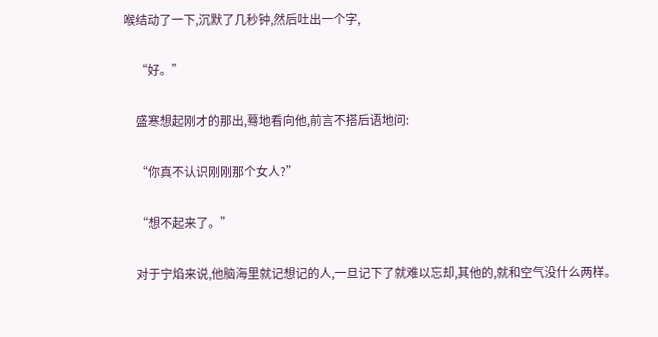喉结动了一下,沉默了几秒钟,然后吐出一个字,

    “好。”

    盛寒想起刚才的那出,蓦地看向他,前言不搭后语地问:

    “你真不认识刚刚那个女人?”

    “想不起来了。”

    对于宁焰来说,他脑海里就记想记的人,一旦记下了就难以忘却,其他的,就和空气没什么两样。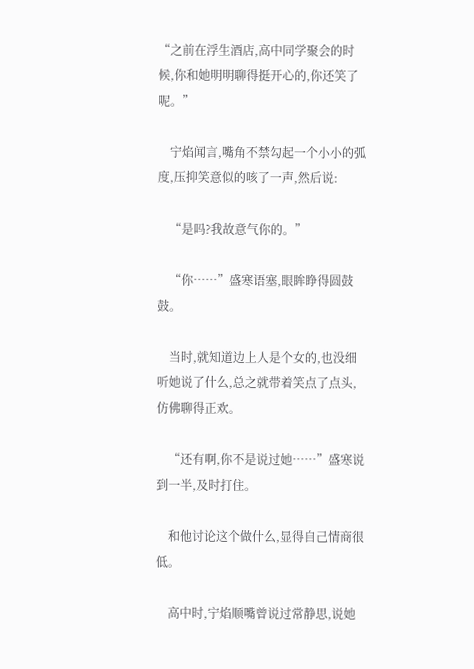“之前在浮生酒店,高中同学聚会的时候,你和她明明聊得挺开心的,你还笑了呢。”

    宁焰闻言,嘴角不禁勾起一个小小的弧度,压抑笑意似的咳了一声,然后说:

    “是吗?我故意气你的。”

    “你……”盛寒语塞,眼眸睁得圆鼓鼓。

    当时,就知道边上人是个女的,也没细听她说了什么,总之就带着笑点了点头,仿佛聊得正欢。

    “还有啊,你不是说过她……”盛寒说到一半,及时打住。

    和他讨论这个做什么,显得自己情商很低。

    高中时,宁焰顺嘴曾说过常静思,说她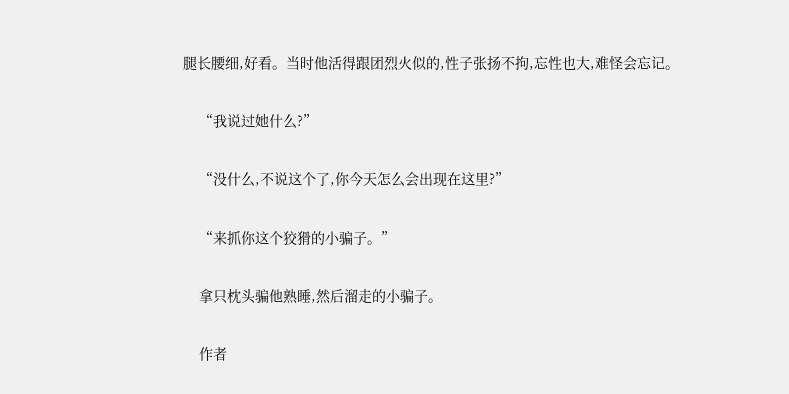腿长腰细,好看。当时他活得跟团烈火似的,性子张扬不拘,忘性也大,难怪会忘记。

    “我说过她什么?”

    “没什么,不说这个了,你今天怎么会出现在这里?”

    “来抓你这个狡猾的小骗子。”

    拿只枕头骗他熟睡,然后溜走的小骗子。

    作者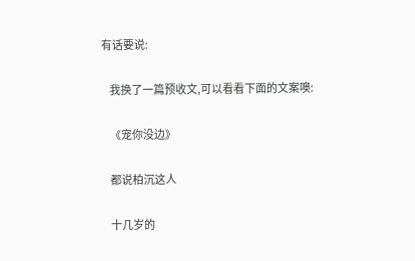有话要说:

    我换了一篇预收文,可以看看下面的文案噢:

    《宠你没边》

    都说柏沉这人

    十几岁的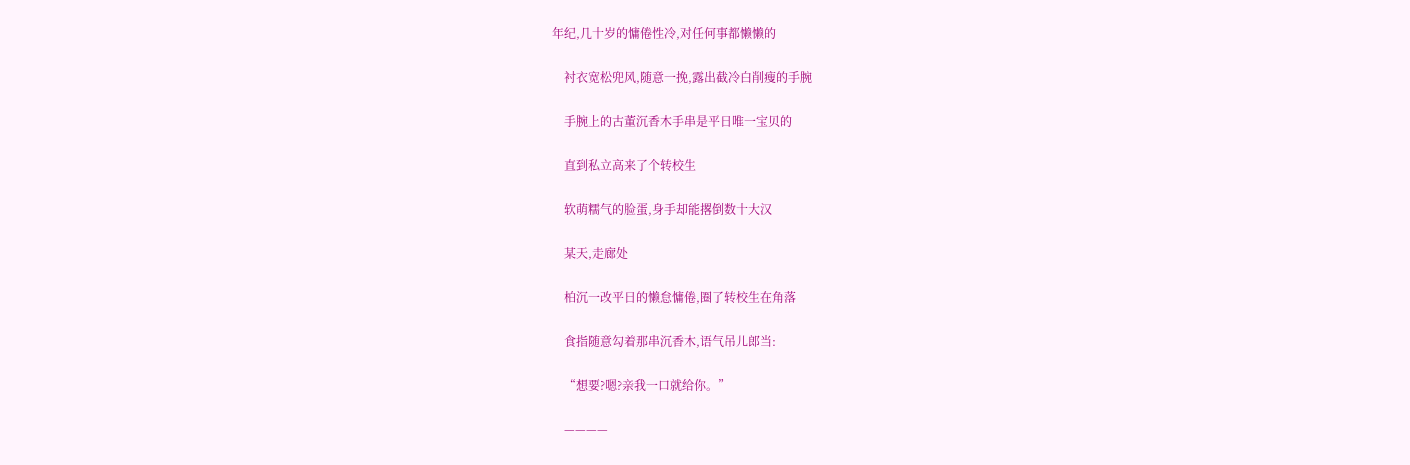年纪,几十岁的慵倦性冷,对任何事都懒懒的

    衬衣宽松兜风,随意一挽,露出截冷白削瘦的手腕

    手腕上的古董沉香木手串是平日唯一宝贝的

    直到私立高来了个转校生

    软萌糯气的脸蛋,身手却能撂倒数十大汉

    某天,走廊处

    柏沉一改平日的懒怠慵倦,圈了转校生在角落

    食指随意勾着那串沉香木,语气吊儿郎当:

    “想要?嗯?亲我一口就给你。”

    ————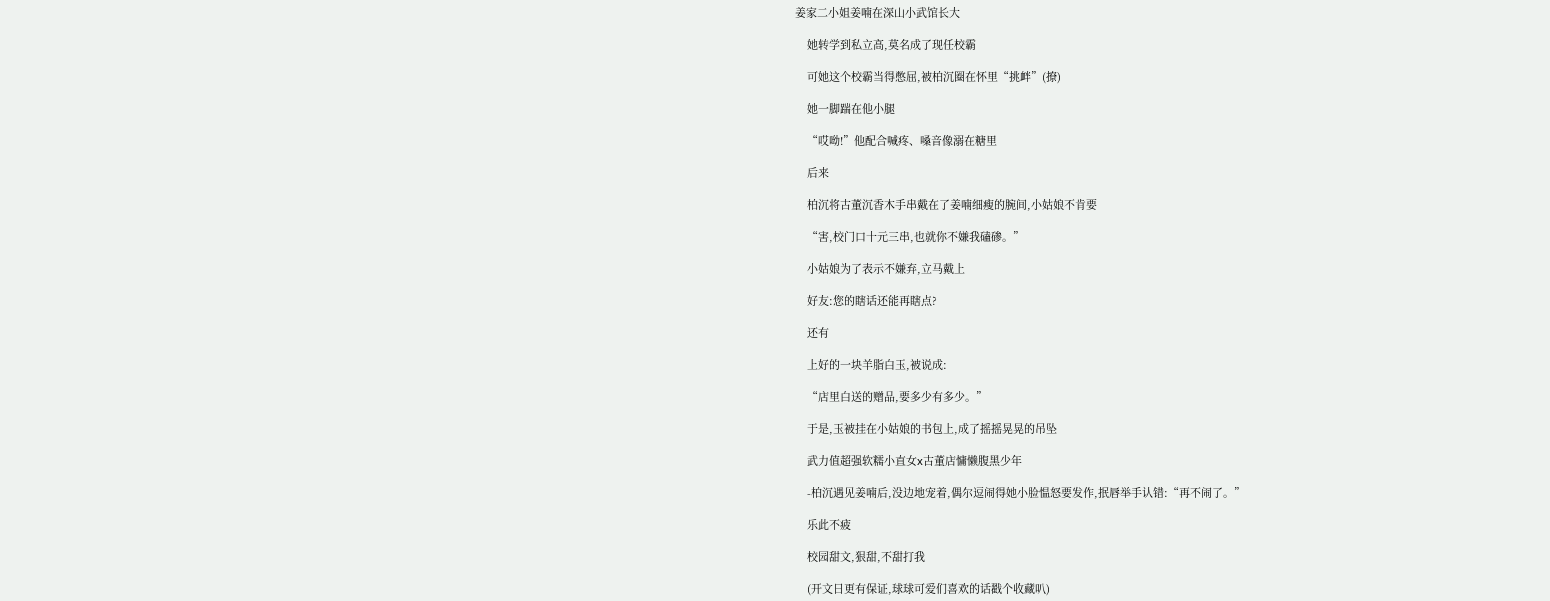姜家二小姐姜喃在深山小武馆长大

    她转学到私立高,莫名成了现任校霸

    可她这个校霸当得憋屈,被柏沉圈在怀里“挑衅”(撩)

    她一脚踹在他小腿

    “哎呦!”他配合喊疼、嗓音像溺在糖里

    后来

    柏沉将古董沉香木手串戴在了姜喃细瘦的腕间,小姑娘不肯要

    “害,校门口十元三串,也就你不嫌我磕碜。”

    小姑娘为了表示不嫌弃,立马戴上

    好友:您的瞎话还能再瞎点?

    还有

    上好的一块羊脂白玉,被说成:

    “店里白送的赠品,要多少有多少。”

    于是,玉被挂在小姑娘的书包上,成了摇摇晃晃的吊坠

    武力值超强软糯小直女x古董店慵懒腹黑少年

    -柏沉遇见姜喃后,没边地宠着,偶尔逗闹得她小脸愠怒要发作,抿唇举手认错:“再不闹了。”

    乐此不疲

    校园甜文,狠甜,不甜打我

    (开文日更有保证,球球可爱们喜欢的话戳个收藏叭)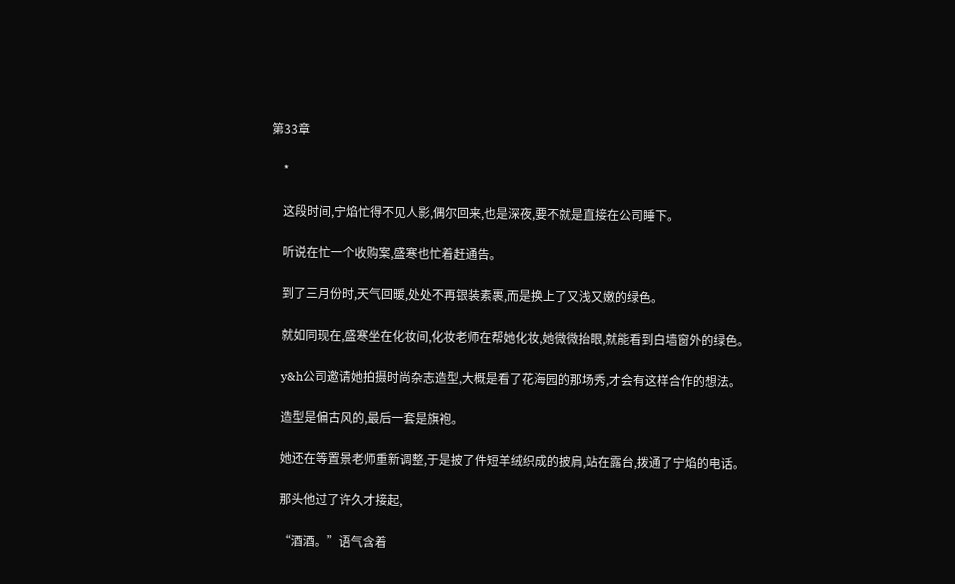第33章

    *

    这段时间,宁焰忙得不见人影,偶尔回来,也是深夜,要不就是直接在公司睡下。

    听说在忙一个收购案,盛寒也忙着赶通告。

    到了三月份时,天气回暖,处处不再银装素裹,而是换上了又浅又嫩的绿色。

    就如同现在,盛寒坐在化妆间,化妆老师在帮她化妆,她微微抬眼,就能看到白墙窗外的绿色。

    y&h公司邀请她拍摄时尚杂志造型,大概是看了花海园的那场秀,才会有这样合作的想法。

    造型是偏古风的,最后一套是旗袍。

    她还在等置景老师重新调整,于是披了件短羊绒织成的披肩,站在露台,拨通了宁焰的电话。

    那头他过了许久才接起,

    “酒酒。”语气含着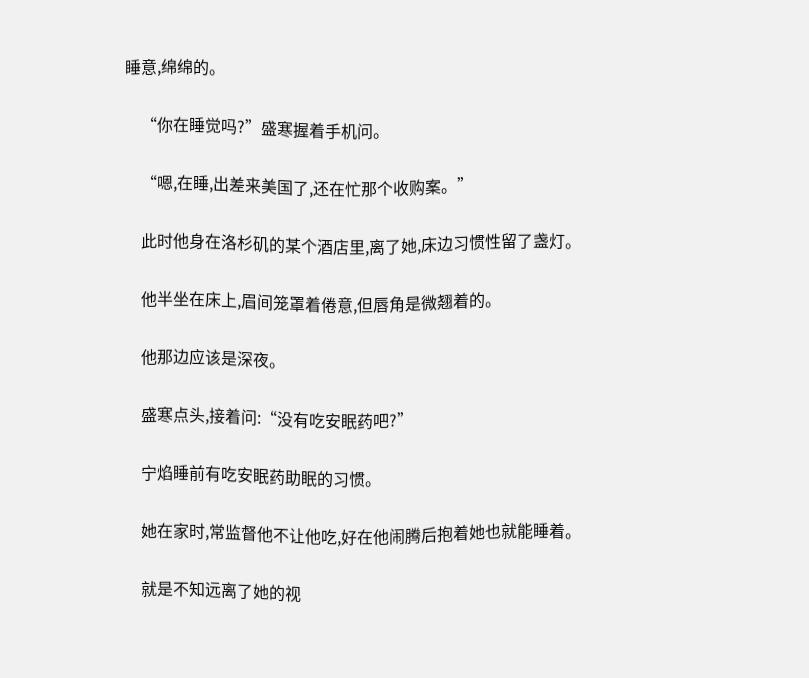睡意,绵绵的。

    “你在睡觉吗?”盛寒握着手机问。

    “嗯,在睡,出差来美国了,还在忙那个收购案。”

    此时他身在洛杉矶的某个酒店里,离了她,床边习惯性留了盏灯。

    他半坐在床上,眉间笼罩着倦意,但唇角是微翘着的。

    他那边应该是深夜。

    盛寒点头,接着问:“没有吃安眠药吧?”

    宁焰睡前有吃安眠药助眠的习惯。

    她在家时,常监督他不让他吃,好在他闹腾后抱着她也就能睡着。

    就是不知远离了她的视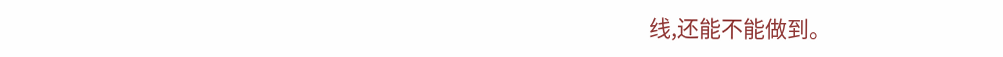线,还能不能做到。